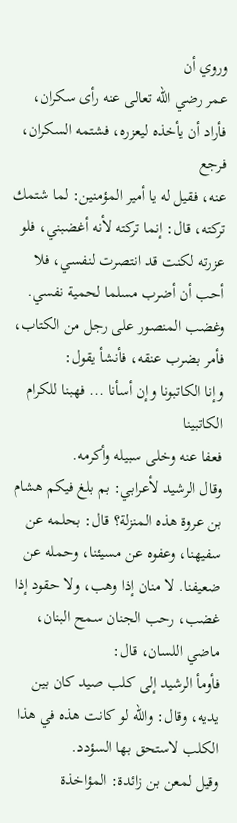وروي أن
عمر رضي الله تعالى عنه رأى سكران، فأراد أن يأخذه ليعزره، فشتمه السكران، فرجع
عنه، فقيل له يا أمير المؤمنين: لما شتمك تركته، قال: إنما تركته لأنه أغضبني، فلو
عزرته لكنت قد انتصرت لنفسي، فلا أحب أن أضرب مسلما لحمية نفسي.
وغضب المنصور على رجل من الكتاب، فأمر بضرب عنقه، فأنشأ يقول:
وإنا الكاتبونا وإن أسأنا ... فهبنا للكرام الكاتبينا
فعفا عنه وخلى سبيله وأكرمه.
وقال الرشيد لأعرابي: بم بلغ فيكم هشام بن عروة هذه المنزلة؟ قال: بحلمه عن سفيهنا، وعفوه عن مسيئنا، وحمله عن ضعيفنا. لا منان إذا وهب، ولا حقود إذا غضب، رحب الجنان سمح البنان، ماضي اللسان، قال:
فأومأ الرشيد إلى كلب صيد كان بين يديه، وقال: والله لو كانت هذه في هذا الكلب لاستحق بها السؤدد.
وقيل لمعن بن زائدة: المؤاخذة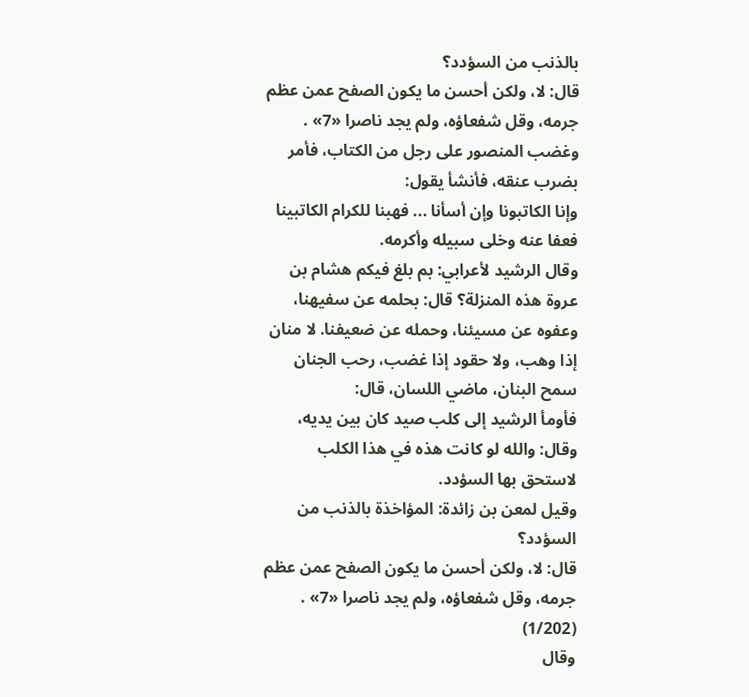بالذنب من السؤدد؟
قال: لا، ولكن أحسن ما يكون الصفح عمن عظم جرمه، وقل شفعاؤه، ولم يجد ناصرا «7» .
وغضب المنصور على رجل من الكتاب، فأمر بضرب عنقه، فأنشأ يقول:
وإنا الكاتبونا وإن أسأنا ... فهبنا للكرام الكاتبينا
فعفا عنه وخلى سبيله وأكرمه.
وقال الرشيد لأعرابي: بم بلغ فيكم هشام بن عروة هذه المنزلة؟ قال: بحلمه عن سفيهنا، وعفوه عن مسيئنا، وحمله عن ضعيفنا. لا منان إذا وهب، ولا حقود إذا غضب، رحب الجنان سمح البنان، ماضي اللسان، قال:
فأومأ الرشيد إلى كلب صيد كان بين يديه، وقال: والله لو كانت هذه في هذا الكلب لاستحق بها السؤدد.
وقيل لمعن بن زائدة: المؤاخذة بالذنب من السؤدد؟
قال: لا، ولكن أحسن ما يكون الصفح عمن عظم جرمه، وقل شفعاؤه، ولم يجد ناصرا «7» .
(1/202)
وقال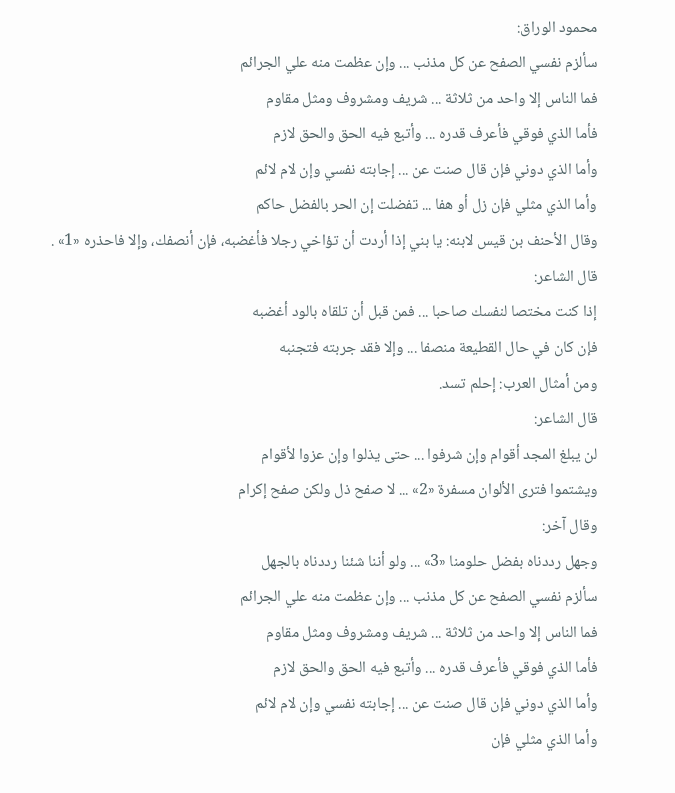محمود الوراق:
سألزم نفسي الصفح عن كل مذنب ... وإن عظمت منه علي الجرائم
فما الناس إلا واحد من ثلاثة ... شريف ومشروف ومثل مقاوم
فأما الذي فوقي فأعرف قدره ... وأتبع فيه الحق والحق لازم
وأما الذي دوني فإن قال صنت عن ... إجابته نفسي وإن لام لائم
وأما الذي مثلي فإن زل أو هفا ... تفضلت إن الحر بالفضل حاكم
وقال الأحنف بن قيس لابنه: يا بني إذا أردت أن تؤاخي رجلا فأغضبه، فإن أنصفك، وإلا فاحذره «1» .
قال الشاعر:
إذا كنت مختصا لنفسك صاحبا ... فمن قبل أن تلقاه بالود أغضبه
فإن كان في حال القطيعة منصفا ... وإلا فقد جربته فتجنبه
ومن أمثال العرب: إحلم تسد.
قال الشاعر:
لن يبلغ المجد أقوام وإن شرفوا ... حتى يذلوا وإن عزوا لأقوام
ويشتموا فترى الألوان مسفرة «2» ... لا صفح ذل ولكن صفح إكرام
وقال آخر:
وجهل رددناه بفضل حلومنا «3» ... ولو أننا شئنا رددناه بالجهل
سألزم نفسي الصفح عن كل مذنب ... وإن عظمت منه علي الجرائم
فما الناس إلا واحد من ثلاثة ... شريف ومشروف ومثل مقاوم
فأما الذي فوقي فأعرف قدره ... وأتبع فيه الحق والحق لازم
وأما الذي دوني فإن قال صنت عن ... إجابته نفسي وإن لام لائم
وأما الذي مثلي فإن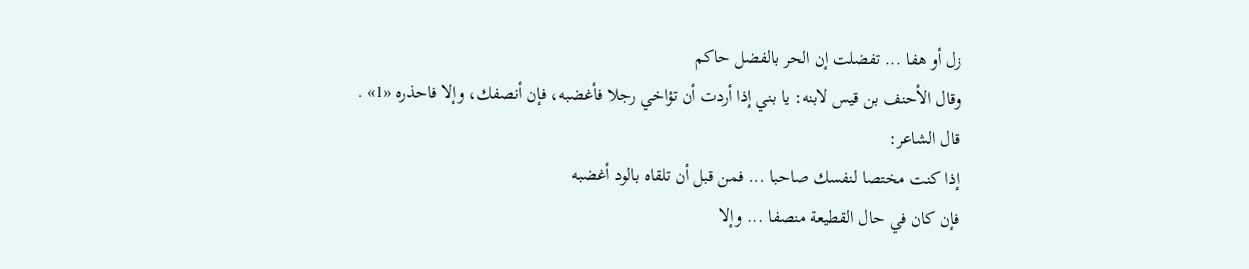زل أو هفا ... تفضلت إن الحر بالفضل حاكم
وقال الأحنف بن قيس لابنه: يا بني إذا أردت أن تؤاخي رجلا فأغضبه، فإن أنصفك، وإلا فاحذره «1» .
قال الشاعر:
إذا كنت مختصا لنفسك صاحبا ... فمن قبل أن تلقاه بالود أغضبه
فإن كان في حال القطيعة منصفا ... وإلا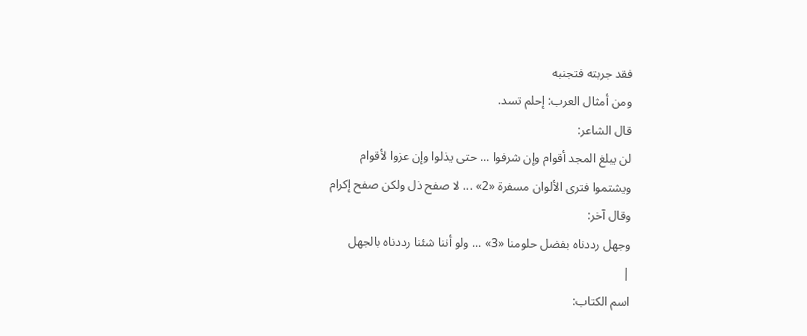فقد جربته فتجنبه
ومن أمثال العرب: إحلم تسد.
قال الشاعر:
لن يبلغ المجد أقوام وإن شرفوا ... حتى يذلوا وإن عزوا لأقوام
ويشتموا فترى الألوان مسفرة «2» ... لا صفح ذل ولكن صفح إكرام
وقال آخر:
وجهل رددناه بفضل حلومنا «3» ... ولو أننا شئنا رددناه بالجهل
|
اسم الكتاب: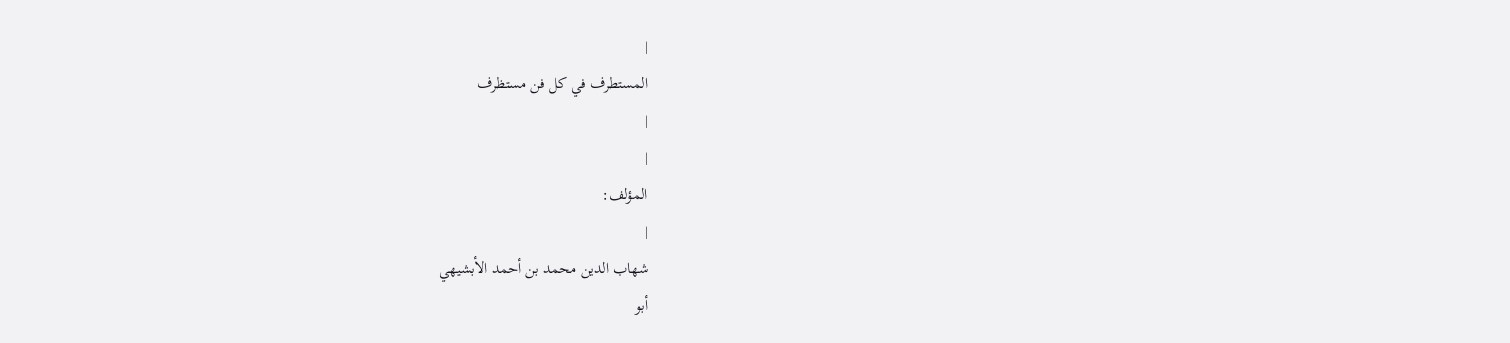|
المستطرف في كل فن مستظرف
|
|
المؤلف:
|
شهاب الدين محمد بن أحمد الأبشيهي
أبو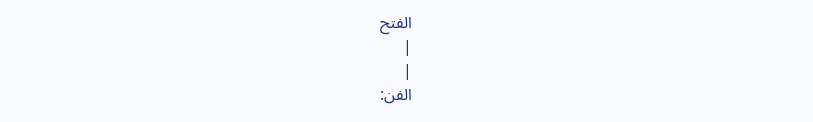الفتح
|
|
الفن: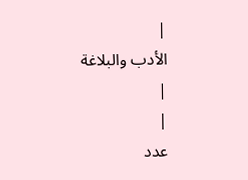|
الأدب والبلاغة
|
|
عدد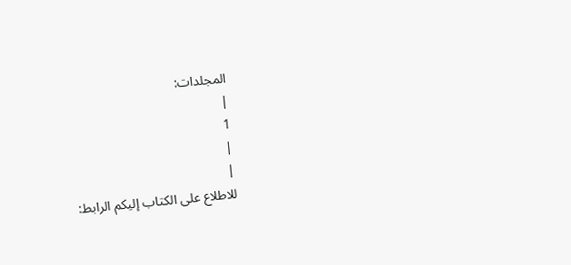المجلدات:
|
1
|
|
للاطلاع على الكتاب إليكم الرابط: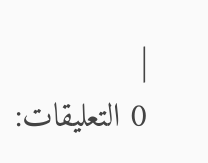|
0 التعليقات: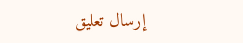إرسال تعليق